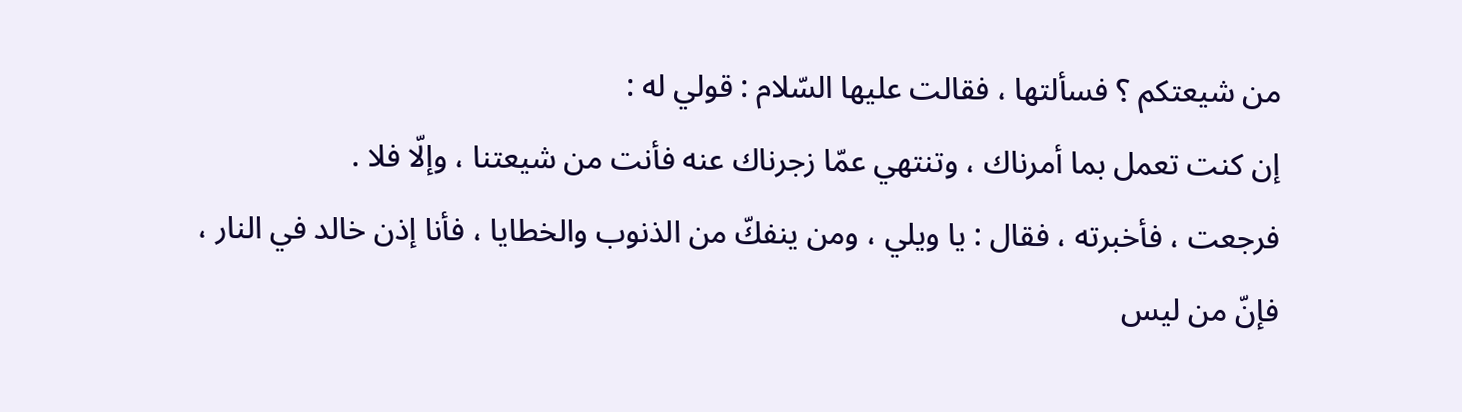من شيعتكم ؟ فسألتها ، فقالت عليها السّلام : قولي له :
إن كنت تعمل بما أمرناك ، وتنتهي عمّا زجرناك عنه فأنت من شيعتنا ، وإلّا فلا .
فرجعت ، فأخبرته ، فقال : يا ويلي ، ومن ينفكّ من الذنوب والخطايا ، فأنا إذن خالد في النار ، فإنّ من ليس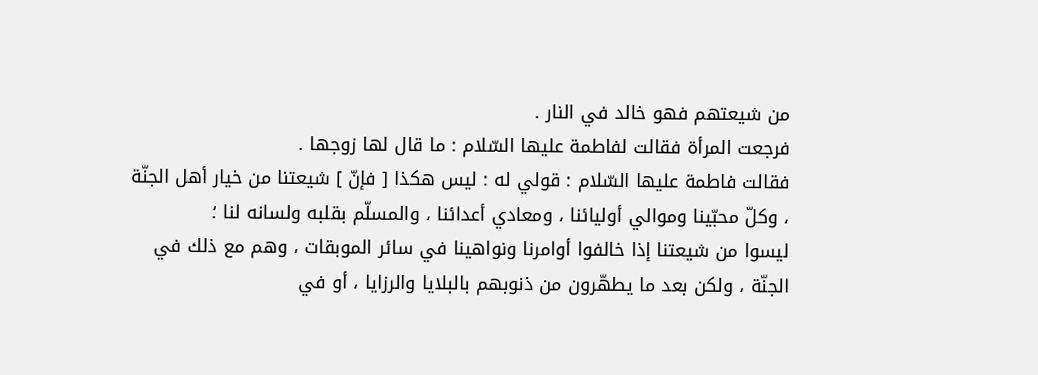من شيعتهم فهو خالد في النار .
فرجعت المرأة فقالت لفاطمة عليها السّلام : ما قال لها زوجها .
فقالت فاطمة عليها السّلام : قولي له : ليس هكذا [ فإنّ ] شيعتنا من خيار أهل الجنّة ، وكلّ محبّينا وموالي أوليائنا ، ومعادي أعدائنا ، والمسلّم بقلبه ولسانه لنا ؛
ليسوا من شيعتنا إذا خالفوا أوامرنا ونواهينا في سائر الموبقات ، وهم مع ذلك في الجنّة ، ولكن بعد ما يطهّرون من ذنوبهم بالبلايا والرزايا ، أو في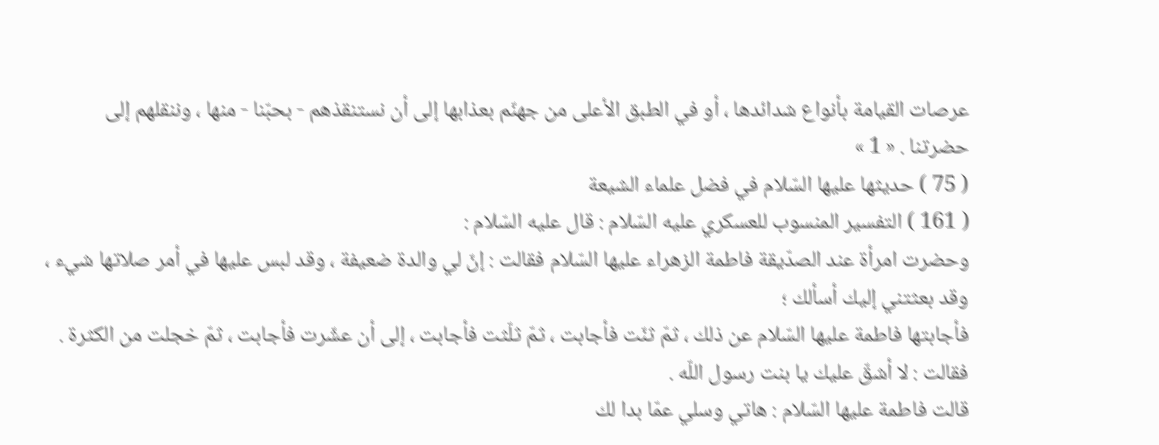عرصات القيامة بأنواع شدائدها ، أو في الطبق الأعلى من جهنّم بعذابها إلى أن نستنقذهم - بحبّنا - منها ، وننقلهم إلى حضرتنا . « 1 »
( 75 ) حديثها عليها السّلام في فضل علماء الشيعة
( 161 ) التفسير المنسوب للعسكري عليه السّلام : قال عليه السّلام :
وحضرت امرأة عند الصدّيقة فاطمة الزهراء عليها السّلام فقالت : إنّ لي والدة ضعيفة ، وقد لبس عليها في أمر صلاتها شيء ، وقد بعثتني إليك أسألك ؛
فأجابتها فاطمة عليها السّلام عن ذلك ، ثمّ ثنّت فأجابت ، ثمّ ثلّثت فأجابت ، إلى أن عشّرت فأجابت ، ثمّ خجلت من الكثرة . فقالت : لا أشقّ عليك يا بنت رسول اللّه .
قالت فاطمة عليها السّلام : هاتي وسلي عمّا بدا لك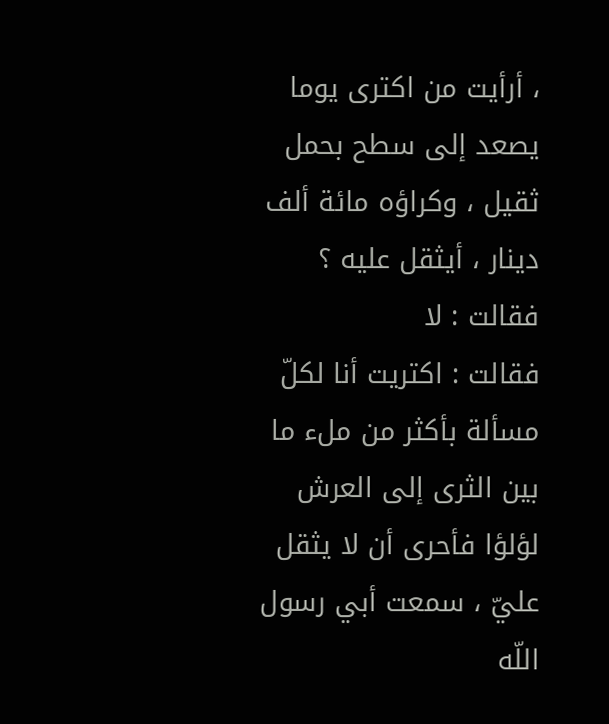، أرأيت من اكترى يوما يصعد إلى سطح بحمل ثقيل ، وكراؤه مائة ألف دينار ، أيثقل عليه ؟ فقالت : لا
فقالت : اكتريت أنا لكلّ مسألة بأكثر من ملء ما بين الثرى إلى العرش لؤلؤا فأحرى أن لا يثقل عليّ ، سمعت أبي رسول اللّه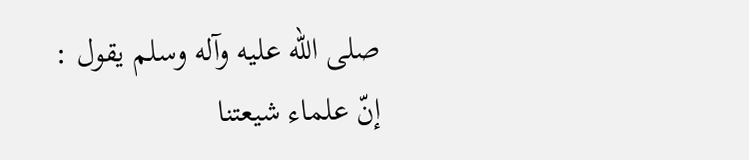صلى اللّه عليه وآله وسلم يقول :
إنّ علماء شيعتنا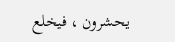يحشرون ، فيخلع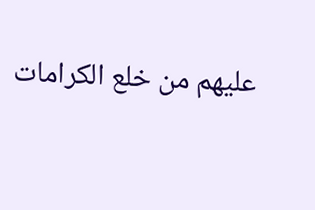عليهم من خلع الكرامات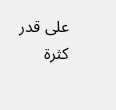على قدر كثرة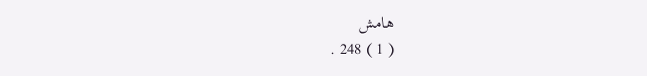هامش
( 1 ) 248 .